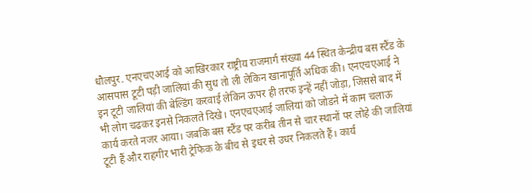धौलपुर. एनएचएआई को आखिरकार राष्ट्रीय राजमार्ग संख्या 44 स्थित केन्द्रीय बस स्टैंड के आसपास टूटी पड़ी जालियां की सुध तो ली लेकिन खानापूर्ति अधिक की। एनएचएआई ने इन टूटी जालियां की बेल्डिंग करवाई लेकिन ऊपर ही तरफ इन्हें नहीं जोड़ा, जिससे बाद में भी लोग चढकऱ इनसे निकलते दिखे। एनएचएआई जालियां को जोडऩे में काम चलाऊ कार्य करते नजर आया। जबकि बस स्टैंड पर करीब तीन से चार स्थानों पर लोहे की जालियां टूटी हैं और राहगीर भारी ट्रेफिक के बीच से इधर से उधर निकलते हैं। कार्य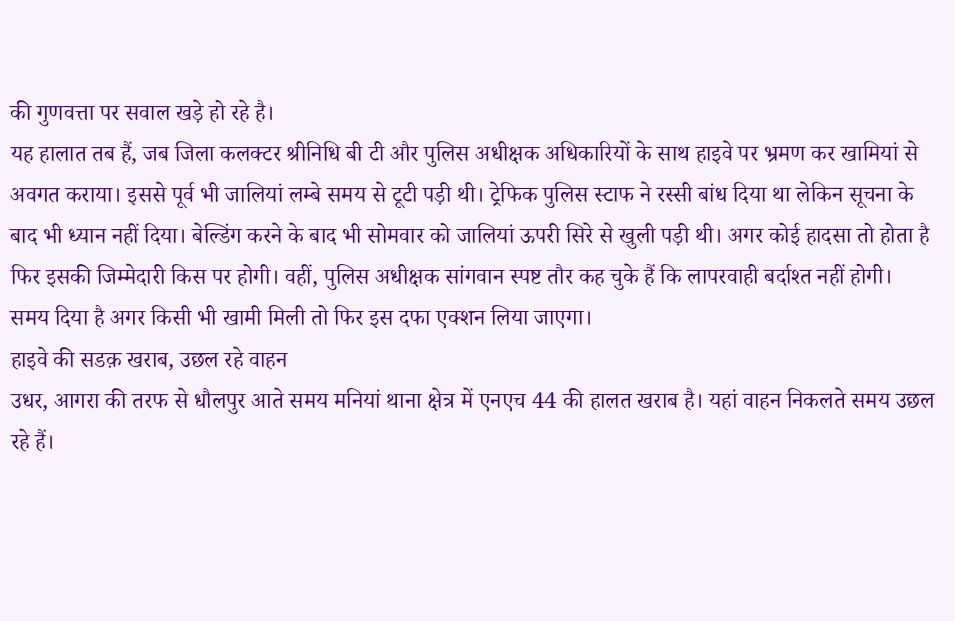की गुणवत्ता पर सवाल खड़े हो रहे है।
यह हालात तब हैं, जब जिला कलक्टर श्रीनिधि बी टी और पुलिस अधीक्षक अधिकारियों के साथ हाइवे पर भ्रमण कर खामियां से अवगत कराया। इससे पूर्व भी जालियां लम्बे समय से टूटी पड़ी थी। ट्रेफिक पुलिस स्टाफ ने रस्सी बांध दिया था लेकिन सूचना के बाद भी ध्यान नहीं दिया। बेल्डिंग करने के बाद भी सोमवार को जालियां ऊपरी सिरे से खुली पड़ी थी। अगर कोई हादसा तो होता है फिर इसकी जिम्मेदारी किस पर होगी। वहीं, पुलिस अधीक्षक सांगवान स्पष्ट तौर कह चुके हैं कि लापरवाही बर्दाश्त नहीं होगी। समय दिया है अगर किसी भी खामी मिली तो फिर इस दफा एक्शन लिया जाएगा।
हाइवे की सडक़ खराब, उछल रहे वाहन
उधर, आगरा की तरफ से धौलपुर आते समय मनियां थाना क्षेत्र में एनएच 44 की हालत खराब है। यहां वाहन निकलते समय उछल रहे हैं।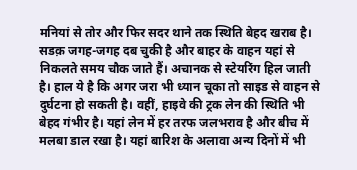मनियां से तोर और फिर सदर थाने तक स्थिति बेहद खराब है। सडक़ जगह-जगह दब चुकी है और बाहर के वाहन यहां से निकलते समय चौक जाते हैं। अचानक से स्टेयरिंग हिल जाती है। हाल ये है कि अगर जरा भी ध्यान चूका तो साइड से वाहन से दुर्घटना हो सकती है। वहीं, हाइवे की ट्रक लेन की स्थिति भी बेहद गंभीर है। यहां लेन में हर तरफ जलभराव है और बीच में मलबा डाल रखा है। यहां बारिश के अलावा अन्य दिनों में भी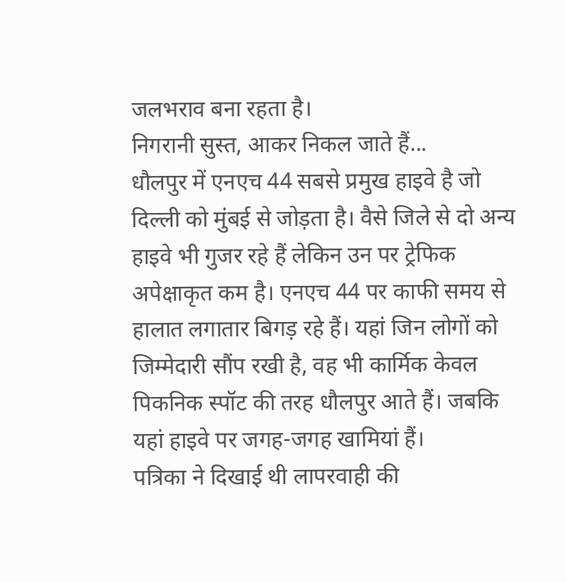जलभराव बना रहता है।
निगरानी सुस्त, आकर निकल जाते हैं...
धौलपुर में एनएच 44 सबसे प्रमुख हाइवे है जो दिल्ली को मुंबई से जोड़ता है। वैसे जिले से दो अन्य हाइवे भी गुजर रहे हैं लेकिन उन पर ट्रेफिक अपेक्षाकृत कम है। एनएच 44 पर काफी समय से हालात लगातार बिगड़ रहे हैं। यहां जिन लोगों को जिम्मेदारी सौंप रखी है, वह भी कार्मिक केवल पिकनिक स्पॉट की तरह धौलपुर आते हैं। जबकि यहां हाइवे पर जगह-जगह खामियां हैं।
पत्रिका ने दिखाई थी लापरवाही की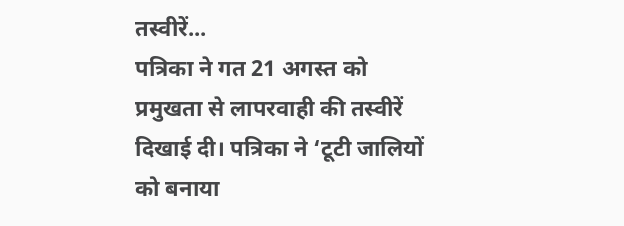तस्वीरें...
पत्रिका ने गत 21 अगस्त को प्रमुखता से लापरवाही की तस्वीरें दिखाई दी। पत्रिका ने ‘टूटी जालियों को बनाया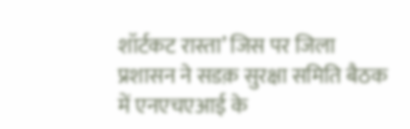शॉर्टकट रास्ता’ जिस पर जिला प्रशासन ने सडक़ सुरक्षा समिति बैठक में एनएचएआई के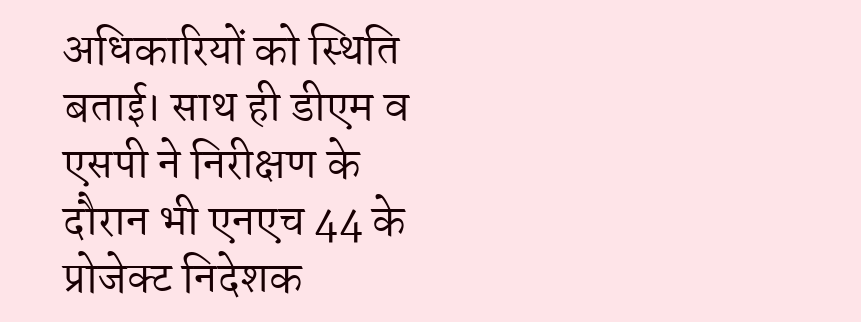अधिकारियों को स्थिति बताई। साथ ही डीएम व एसपी ने निरीक्षण के दौरान भी एनएच 44 के प्रोजेक्ट निदेशक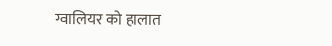ग्वालियर को हालात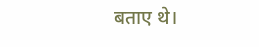बताए थे।